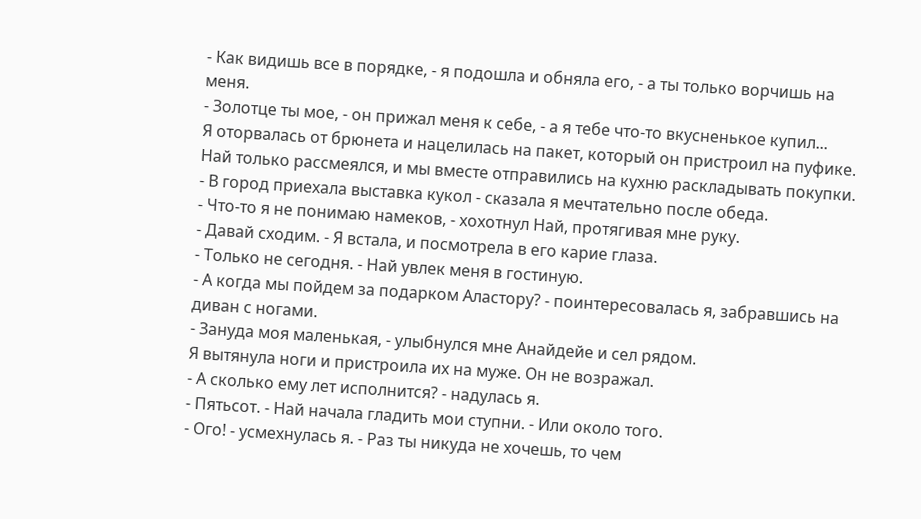- Как видишь все в порядке, - я подошла и обняла его, - а ты только ворчишь на меня.
- Золотце ты мое, - он прижал меня к себе, - а я тебе что-то вкусненькое купил...
Я оторвалась от брюнета и нацелилась на пакет, который он пристроил на пуфике. Най только рассмеялся, и мы вместе отправились на кухню раскладывать покупки.
- В город приехала выставка кукол - сказала я мечтательно после обеда.
- Что-то я не понимаю намеков, - хохотнул Най, протягивая мне руку.
- Давай сходим. - Я встала, и посмотрела в его карие глаза.
- Только не сегодня. - Най увлек меня в гостиную.
- А когда мы пойдем за подарком Аластору? - поинтересовалась я, забравшись на диван с ногами.
- Зануда моя маленькая, - улыбнулся мне Анайдейе и сел рядом.
Я вытянула ноги и пристроила их на муже. Он не возражал.
- А сколько ему лет исполнится? - надулась я.
- Пятьсот. - Най начала гладить мои ступни. - Или около того.
- Ого! - усмехнулась я. - Раз ты никуда не хочешь, то чем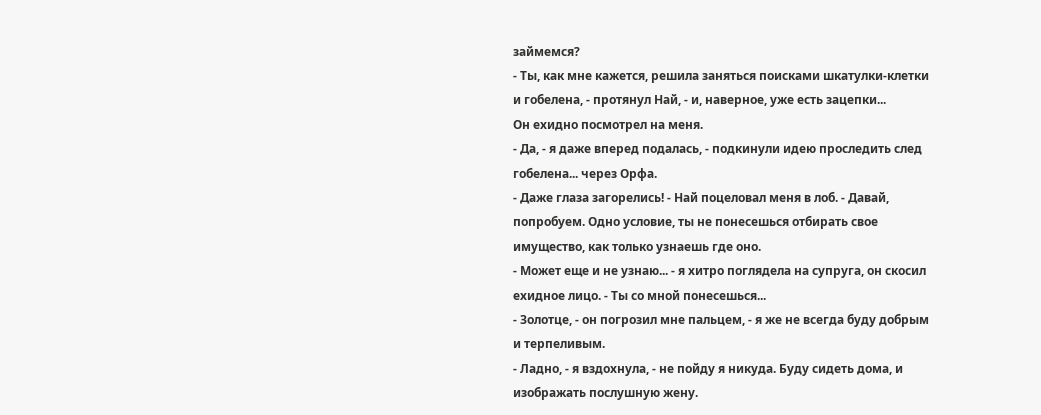займемся?
- Ты, как мне кажется, решила заняться поисками шкатулки-клетки и гобелена, - протянул Най, - и, наверное, уже есть зацепки...
Он ехидно посмотрел на меня.
- Да, - я даже вперед подалась, - подкинули идею проследить след гобелена... через Орфа.
- Даже глаза загорелись! - Най поцеловал меня в лоб. - Давай, попробуем. Одно условие, ты не понесешься отбирать свое имущество, как только узнаешь где оно.
- Может еще и не узнаю... - я хитро поглядела на супруга, он скосил ехидное лицо. - Ты со мной понесешься...
- Золотце, - он погрозил мне пальцем, - я же не всегда буду добрым и терпеливым.
- Ладно, - я вздохнула, - не пойду я никуда. Буду сидеть дома, и изображать послушную жену.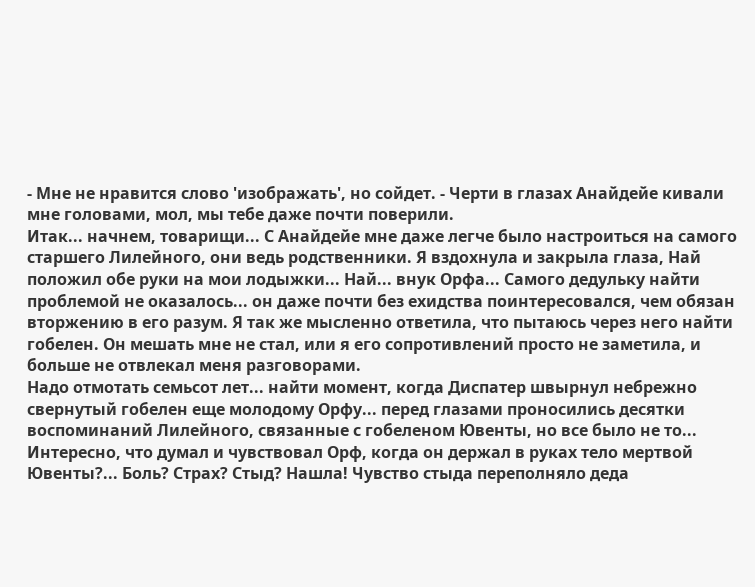- Мне не нравится слово 'изображать', но сойдет. - Черти в глазах Анайдейе кивали мне головами, мол, мы тебе даже почти поверили.
Итак... начнем, товарищи... С Анайдейе мне даже легче было настроиться на самого старшего Лилейного, они ведь родственники. Я вздохнула и закрыла глаза, Най положил обе руки на мои лодыжки... Най... внук Орфа... Самого дедульку найти проблемой не оказалось... он даже почти без ехидства поинтересовался, чем обязан вторжению в его разум. Я так же мысленно ответила, что пытаюсь через него найти гобелен. Он мешать мне не стал, или я его сопротивлений просто не заметила, и больше не отвлекал меня разговорами.
Надо отмотать семьсот лет... найти момент, когда Диспатер швырнул небрежно свернутый гобелен еще молодому Орфу... перед глазами проносились десятки воспоминаний Лилейного, связанные с гобеленом Ювенты, но все было не то... Интересно, что думал и чувствовал Орф, когда он держал в руках тело мертвой Ювенты?... Боль? Страх? Стыд? Нашла! Чувство стыда переполняло деда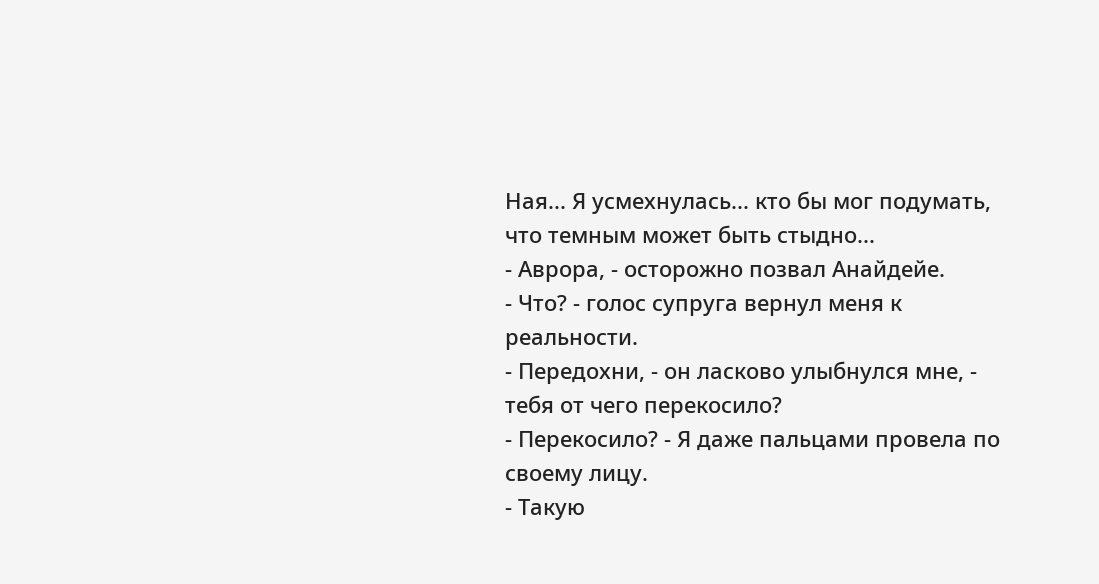Ная... Я усмехнулась... кто бы мог подумать, что темным может быть стыдно...
- Аврора, - осторожно позвал Анайдейе.
- Что? - голос супруга вернул меня к реальности.
- Передохни, - он ласково улыбнулся мне, - тебя от чего перекосило?
- Перекосило? - Я даже пальцами провела по своему лицу.
- Такую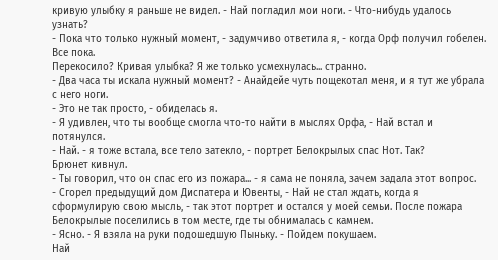кривую улыбку я раньше не видел. - Най погладил мои ноги. - Что-нибудь удалось узнать?
- Пока что только нужный момент, - задумчиво ответила я, - когда Орф получил гобелен. Все пока.
Перекосило? Кривая улыбка? Я же только усмехнулась... странно.
- Два часа ты искала нужный момент? - Анайдейе чуть пощекотал меня, и я тут же убрала с него ноги.
- Это не так просто, - обиделась я.
- Я удивлен, что ты вообще смогла что-то найти в мыслях Орфа, - Най встал и потянулся.
- Най. - я тоже встала, все тело затекло, - портрет Белокрылых спас Нот. Так?
Брюнет кивнул.
- Ты говорил, что он спас его из пожара... - я сама не поняла, зачем задала этот вопрос.
- Сгорел предыдущий дом Диспатера и Ювенты, - Най не стал ждать, когда я сформулирую свою мысль, - так этот портрет и остался у моей семьи. После пожара Белокрылые поселились в том месте, где ты обнималась с камнем.
- Ясно. - Я взяла на руки подошедшую Пыньку. - Пойдем покушаем.
Най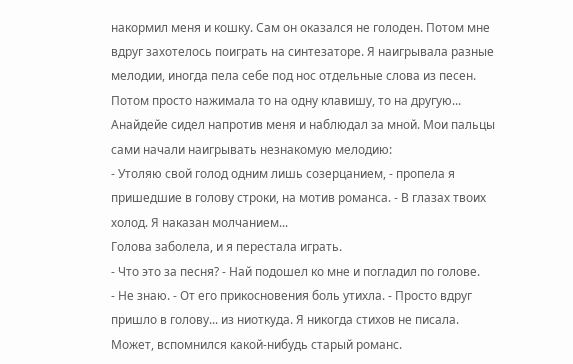накормил меня и кошку. Сам он оказался не голоден. Потом мне вдруг захотелось поиграть на синтезаторе. Я наигрывала разные мелодии, иногда пела себе под нос отдельные слова из песен. Потом просто нажимала то на одну клавишу, то на другую...
Анайдейе сидел напротив меня и наблюдал за мной. Мои пальцы сами начали наигрывать незнакомую мелодию:
- Утоляю свой голод одним лишь созерцанием, - пропела я пришедшие в голову строки, на мотив романса. - В глазах твоих холод. Я наказан молчанием...
Голова заболела, и я перестала играть.
- Что это за песня? - Най подошел ко мне и погладил по голове.
- Не знаю. - От его прикосновения боль утихла. - Просто вдруг пришло в голову... из ниоткуда. Я никогда стихов не писала. Может, вспомнился какой-нибудь старый романс.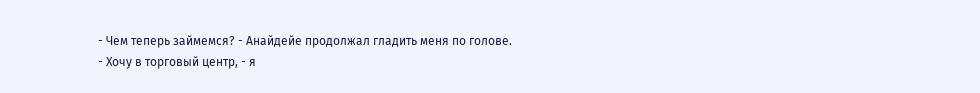- Чем теперь займемся? - Анайдейе продолжал гладить меня по голове.
- Хочу в торговый центр, - я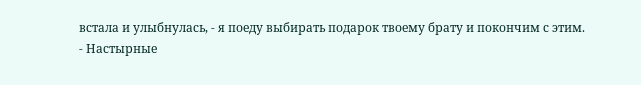встала и улыбнулась, - я поеду выбирать подарок твоему брату и покончим с этим.
- Настырные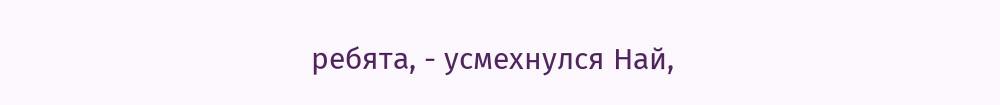ребята, - усмехнулся Най,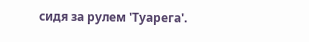сидя за рулем 'Туарега'.